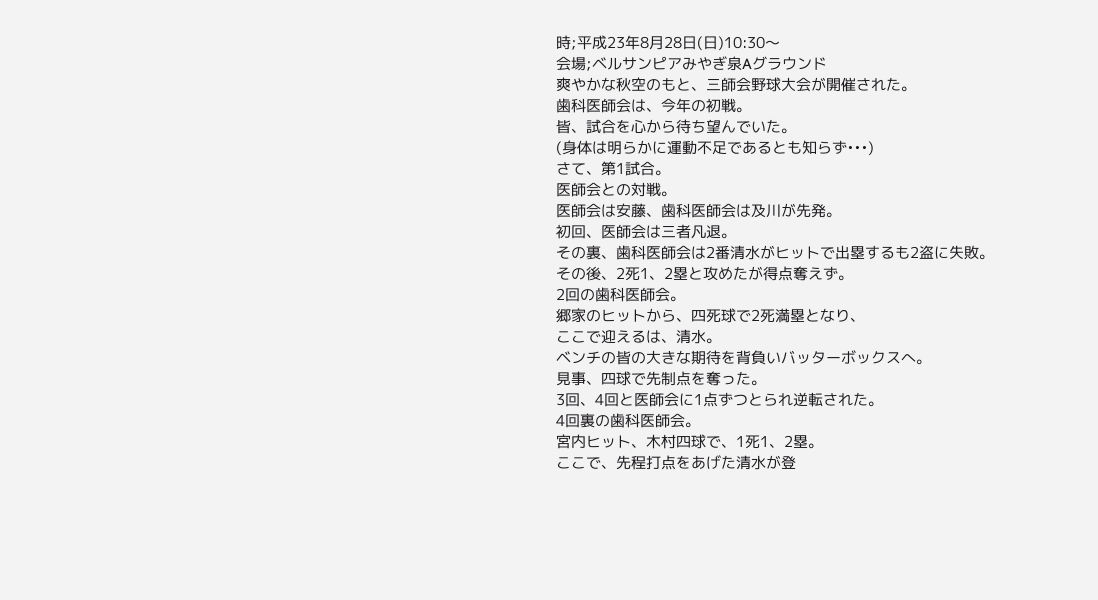時;平成23年8月28日(日)10:30〜
会場;ベルサンピアみやぎ泉Aグラウンド
爽やかな秋空のもと、三師会野球大会が開催された。
歯科医師会は、今年の初戦。
皆、試合を心から待ち望んでいた。
(身体は明らかに運動不足であるとも知らず•••)
さて、第1試合。
医師会との対戦。
医師会は安藤、歯科医師会は及川が先発。
初回、医師会は三者凡退。
その裏、歯科医師会は2番清水がヒットで出塁するも2盗に失敗。
その後、2死1、2塁と攻めたが得点奪えず。
2回の歯科医師会。
郷家のヒットから、四死球で2死満塁となり、
ここで迎えるは、清水。
ベンチの皆の大きな期待を背負いバッターボックスへ。
見事、四球で先制点を奪った。
3回、4回と医師会に1点ずつとられ逆転された。
4回裏の歯科医師会。
宮内ヒット、木村四球で、1死1、2塁。
ここで、先程打点をあげた清水が登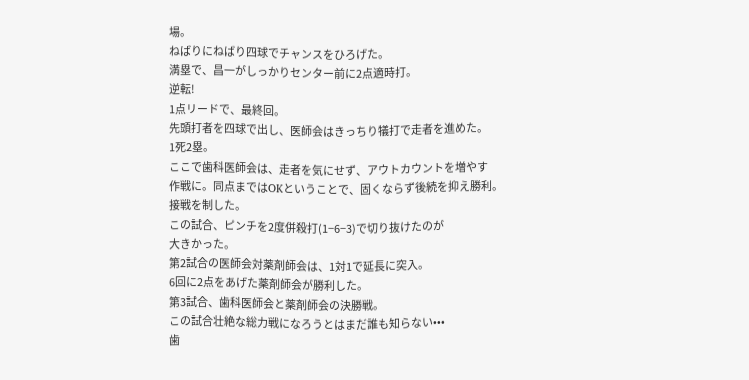場。
ねばりにねばり四球でチャンスをひろげた。
満塁で、昌一がしっかりセンター前に2点適時打。
逆転!
1点リードで、最終回。
先頭打者を四球で出し、医師会はきっちり犠打で走者を進めた。
1死2塁。
ここで歯科医師会は、走者を気にせず、アウトカウントを増やす
作戦に。同点まではOKということで、固くならず後続を抑え勝利。
接戦を制した。
この試合、ピンチを2度併殺打(1−6−3)で切り抜けたのが
大きかった。
第2試合の医師会対薬剤師会は、1対1で延長に突入。
6回に2点をあげた薬剤師会が勝利した。
第3試合、歯科医師会と薬剤師会の決勝戦。
この試合壮絶な総力戦になろうとはまだ誰も知らない•••
歯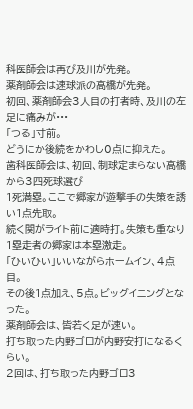科医師会は再び及川が先発。
薬剤師会は速球派の高橋が先発。
初回、薬剤師会3人目の打者時、及川の左足に痛みが•••
「つる」寸前。
どうにか後続をかわし0点に抑えた。
歯科医師会は、初回、制球定まらない高橋から3四死球選び
1死満塁。ここで郷家が遊撃手の失策を誘い1点先取。
続く関がライト前に適時打。失策も重なり
1塁走者の郷家は本塁激走。
「ひいひい」いいながらホームイン、4点目。
その後1点加え、5点。ビッグイニングとなった。
薬剤師会は、皆若く足が速い。
打ち取った内野ゴロが内野安打になるくらい。
2回は、打ち取った内野ゴロ3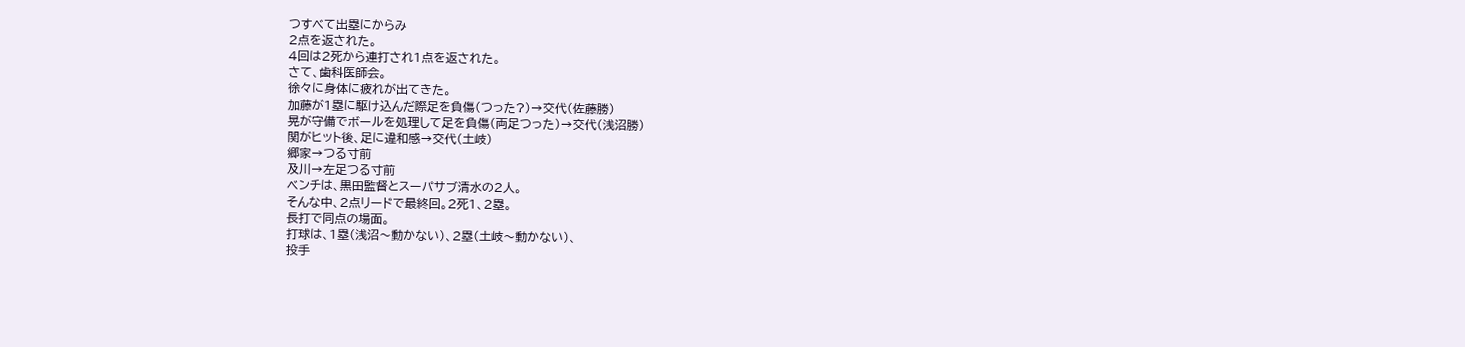つすべて出塁にからみ
2点を返された。
4回は2死から連打され1点を返された。
さて、歯科医師会。
徐々に身体に疲れが出てきた。
加藤が1塁に駆け込んだ際足を負傷(つった?)→交代(佐藤勝)
晃が守備でボールを処理して足を負傷(両足つった)→交代(浅沼勝)
関がヒット後、足に違和感→交代(土岐)
郷家→つる寸前
及川→左足つる寸前
ベンチは、黒田監督とスーパサブ清水の2人。
そんな中、2点リードで最終回。2死1、2塁。
長打で同点の場面。
打球は、1塁(浅沼〜動かない)、2塁(土岐〜動かない)、
投手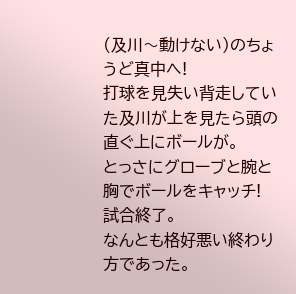(及川〜動けない)のちょうど真中へ!
打球を見失い背走していた及川が上を見たら頭の直ぐ上にボールが。
とっさにグローブと腕と胸でボールをキャッチ!
試合終了。
なんとも格好悪い終わり方であった。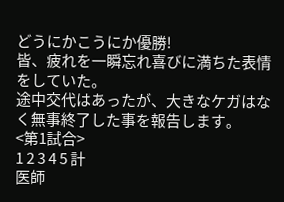どうにかこうにか優勝!
皆、疲れを一瞬忘れ喜びに満ちた表情をしていた。
途中交代はあったが、大きなケガはなく無事終了した事を報告します。
<第1試合>
1 2 3 4 5 計
医師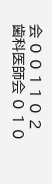会 0 0 1 1 0 2
歯科医師会 0 1 0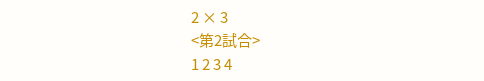2 × 3
<第2試合>
1 2 3 4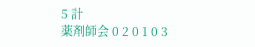5 計
薬剤師会 0 2 0 1 0 3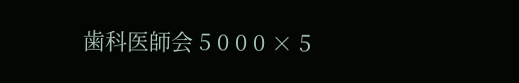歯科医師会 5 0 0 0 × 5